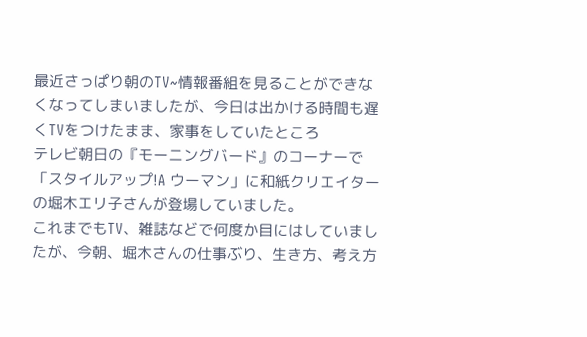最近さっぱり朝のTV~情報番組を見ることができなくなってしまいましたが、今日は出かける時間も遅くTVをつけたまま、家事をしていたところ
テレビ朝日の『モーニングバード』のコーナーで
「スタイルアップ!A ウーマン」に和紙クリエイターの堀木エリ子さんが登場していました。
これまでもTV、雑誌などで何度か目にはしていましたが、今朝、堀木さんの仕事ぶり、生き方、考え方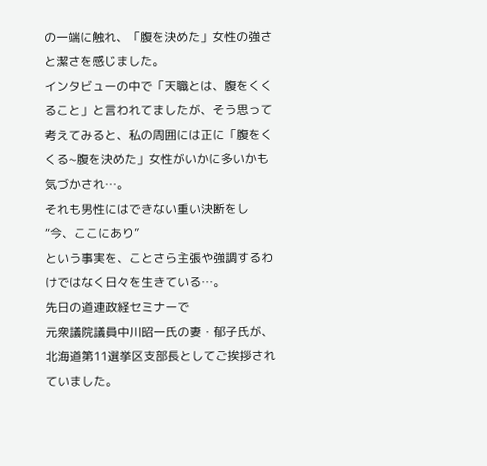の一端に触れ、「腹を決めた」女性の強さと潔さを感じました。
インタビューの中で「天職とは、腹をくくること」と言われてましたが、そう思って考えてみると、私の周囲には正に「腹をくくる~腹を決めた」女性がいかに多いかも気づかされ…。
それも男性にはできない重い決断をし
“今、ここにあり”
という事実を、ことさら主張や強調するわけではなく日々を生きている…。
先日の道連政経セミナーで
元衆議院議員中川昭一氏の妻・郁子氏が、北海道第11選挙区支部長としてご挨拶されていました。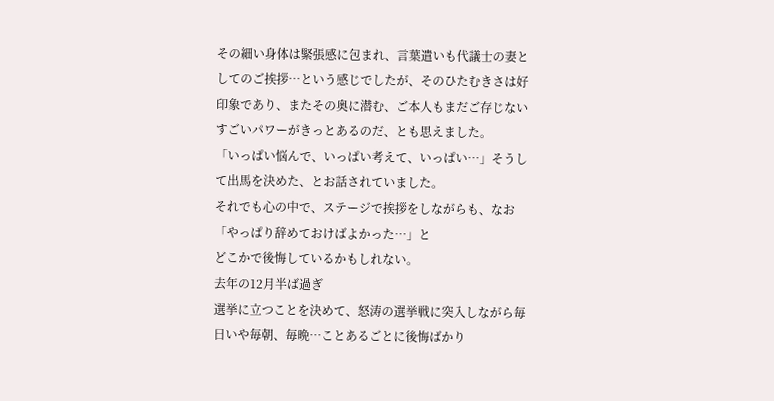その細い身体は緊張感に包まれ、言葉遣いも代議士の妻としてのご挨拶…という感じでしたが、そのひたむきさは好印象であり、またその奥に潜む、ご本人もまだご存じないすごいパワーがきっとあるのだ、とも思えました。
「いっぱい悩んで、いっぱい考えて、いっぱい…」そうして出馬を決めた、とお話されていました。
それでも心の中で、ステージで挨拶をしながらも、なお
「やっぱり辞めておけばよかった…」と
どこかで後悔しているかもしれない。
去年の12月半ば過ぎ
選挙に立つことを決めて、怒涛の選挙戦に突入しながら毎日いや毎朝、毎晩…ことあるごとに後悔ばかり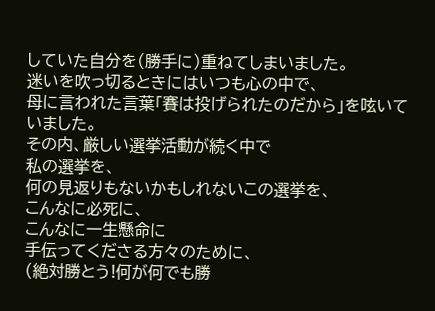していた自分を(勝手に)重ねてしまいました。
迷いを吹っ切るときにはいつも心の中で、
母に言われた言葉「賽は投げられたのだから」を呟いていました。
その内、厳しい選挙活動が続く中で
私の選挙を、
何の見返りもないかもしれないこの選挙を、
こんなに必死に、
こんなに一生懸命に
手伝ってくださる方々のために、
(絶対勝とう!何が何でも勝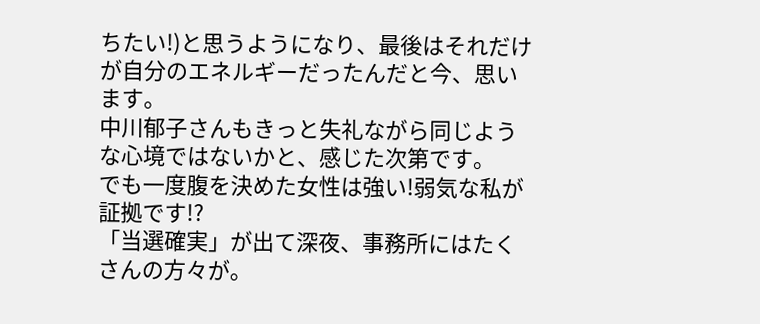ちたい!)と思うようになり、最後はそれだけが自分のエネルギーだったんだと今、思います。
中川郁子さんもきっと失礼ながら同じような心境ではないかと、感じた次第です。
でも一度腹を決めた女性は強い!弱気な私が証拠です!?
「当選確実」が出て深夜、事務所にはたくさんの方々が。